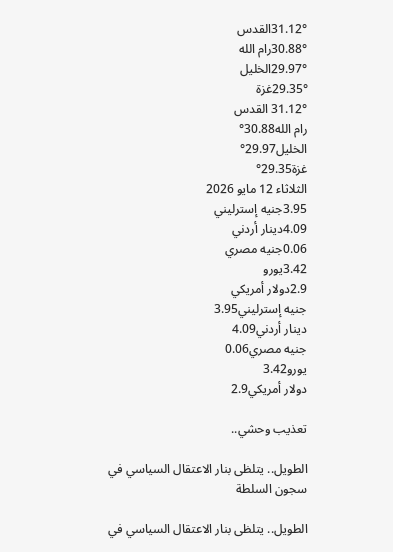31.12°القدس
30.88°رام الله
29.97°الخليل
29.35°غزة
31.12° القدس
رام الله30.88°
الخليل29.97°
غزة29.35°
الثلاثاء 12 مايو 2026
3.95جنيه إسترليني
4.09دينار أردني
0.06جنيه مصري
3.42يورو
2.9دولار أمريكي
جنيه إسترليني3.95
دينار أردني4.09
جنيه مصري0.06
يورو3.42
دولار أمريكي2.9

تعذيب وحشي..

الطويل.. يتلظى بنار الاعتقال السياسي في سجون السلطة

الطويل.. يتلظى بنار الاعتقال السياسي في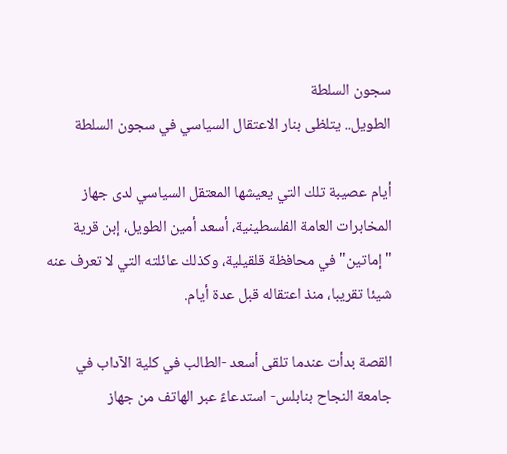سجون السلطة
الطويل.. يتلظى بنار الاعتقال السياسي في سجون السلطة

أيام عصيبة تلك التي يعيشها المعتقل السياسي لدى جهاز المخابرات العامة الفلسطينية، أسعد أمين الطويل، إبن قرية "إماتين" في محافظة قلقيلية، وكذلك عائلته التي لا تعرف عنه شيئا تقريبا، منذ اعتقاله قبل عدة أيام.

القصة بدأت عندما تلقى أسعد -الطالب في كلية الآداب في جامعة النجاح بنابلس- استدعاءً عبر الهاتف من جهاز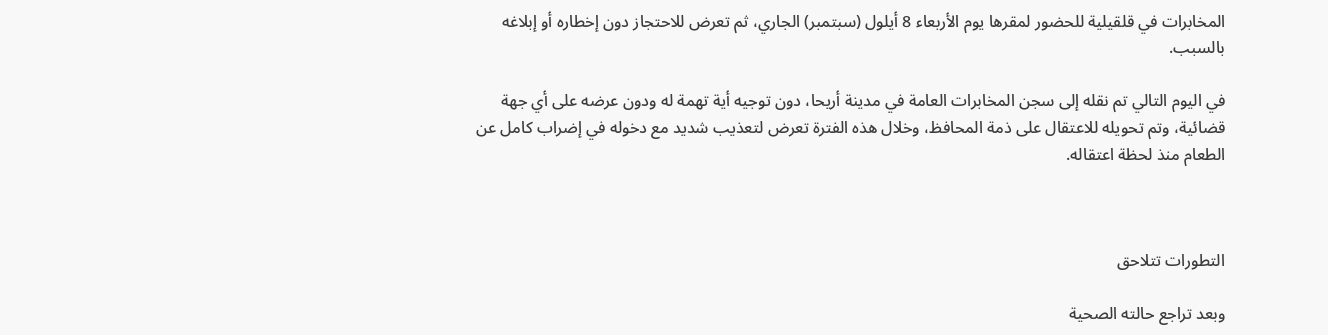المخابرات في قلقيلية للحضور لمقرها يوم الأربعاء 8 أيلول (سبتمبر) الجاري، ثم تعرض للاحتجاز دون إخطاره أو إبلاغه بالسبب.

في اليوم التالي تم نقله إلى سجن المخابرات العامة في مدينة أريحا، دون توجيه أية تهمة له ودون عرضه على أي جهة قضائية، وتم تحويله للاعتقال على ذمة المحافظ، وخلال هذه الفترة تعرض لتعذيب شديد مع دخوله في إضراب كامل عن الطعام منذ لحظة اعتقاله.



التطورات تتلاحق

وبعد تراجع حالته الصحية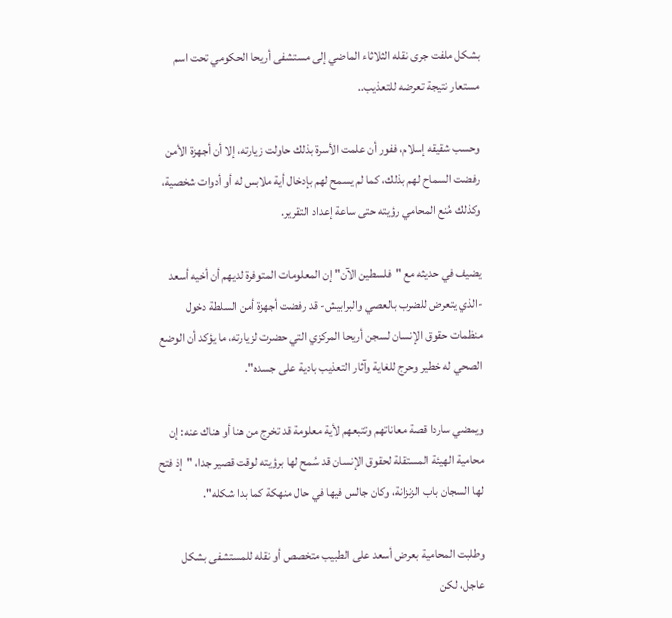بشكل ملفت جرى نقله الثلاثاء الماضي إلى مستشفى أريحا الحكومي تحت اسم مستعار نتيجة تعرضه للتعذيب..

وحسب شقيقه إسلام، ففور أن علمت الأسرة بذلك حاولت زيارته، إلا أن أجهزة الأمن رفضت السماح لهم بذلك، كما لم يسمح لهم بإدخال أية ملابس له أو أدوات شخصية، وكذلك مُنع المحامي رؤيته حتى ساعة إعداد التقرير.

يضيف في حديثه مع "فلسطين الآن" إن المعلومات المتوفرة لديهم أن أخيه أسعد -الذي يتعرض للضرب بالعصي والبرابيش- قد رفضت أجهزة أمن السلطة دخول منظمات حقوق الإنسان لسجن أريحا المركزي التي حضرت لزيارته، ما يؤكد أن الوضع الصحي له خطير وحرج للغاية وآثار التعذيب بادية على جسده".

ويمضي ساردا قصة معاناتهم وتتبعهم لأية معلومة قد تخرج من هنا أو هناك عنه: إن محامية الهيئة المستقلة لحقوق الإنسان قد سُمح لها برؤيته لوقت قصير جدا، "إذ فتح لها السجان باب الزنزانة، وكان جالس فيها في حال منهكة كما بدا شكله".

وطلبت المحامية بعرض أسعد على الطبيب متخصص أو نقله للمستشفى بشكل عاجل، لكن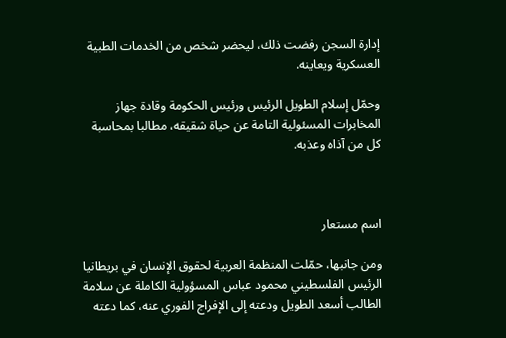إدارة السجن رفضت ذلك، ليحضر شخص من الخدمات الطبية العسكرية ويعاينه.

وحمّل إسلام الطويل الرئيس ورئيس الحكومة وقادة جهاز المخابرات المسئولية التامة عن حياة شقيقه، مطالبا بمحاسبة كل من آذاه وعذبه.



اسم مستعار

ومن جانبها، حمّلت المنظمة العربية لحقوق الإنسان في بريطانيا الرئيس الفلسطيني محمود عباس المسؤولية الكاملة عن سلامة الطالب أسعد الطويل ودعته إلى الإفراج الفوري عنه، كما دعته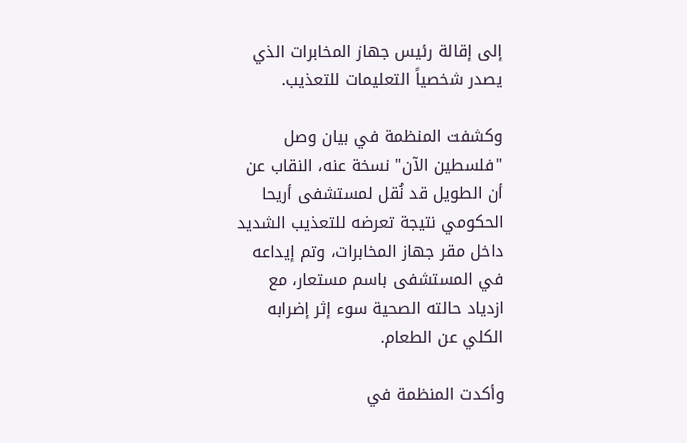إلى إقالة رئيس جهاز المخابرات الذي يصدر شخصياً التعليمات للتعذيب.

وكشفت المنظمة في بيان وصل "فلسطين الآن" نسخة عنه، النقاب عن أن الطويل قد نُقل لمستشفى أريحا الحكومي نتيجة تعرضه للتعذيب الشديد داخل مقر جهاز المخابرات، وتم إيداعه في المستشفى باسم مستعار، مع ازدياد حالته الصحية سوء إثر إضرابه الكلي عن الطعام.

وأكدت المنظمة في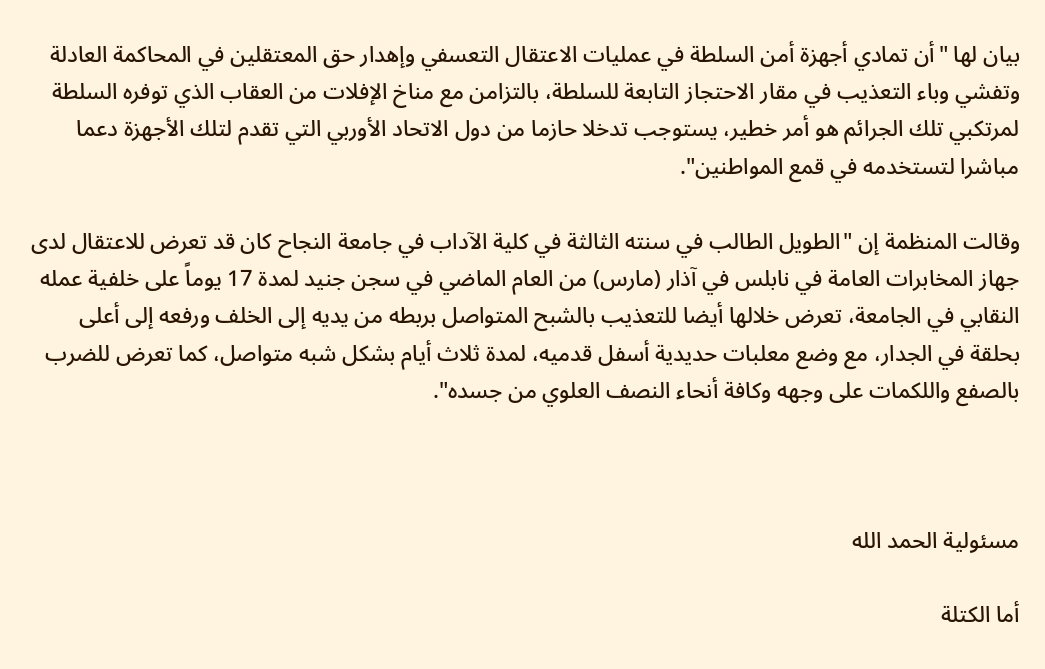بيان لها "أن تمادي أجهزة أمن السلطة في عمليات الاعتقال التعسفي وإهدار حق المعتقلين في المحاكمة العادلة وتفشي وباء التعذيب في مقار الاحتجاز التابعة للسلطة، بالتزامن مع مناخ الإفلات من العقاب الذي توفره السلطة لمرتكبي تلك الجرائم هو أمر خطير، يستوجب تدخلا حازما من دول الاتحاد الأوربي التي تقدم لتلك الأجهزة دعما مباشرا لتستخدمه في قمع المواطنين".

وقالت المنظمة إن "الطويل الطالب في سنته الثالثة في كلية الآداب في جامعة النجاح كان قد تعرض للاعتقال لدى جهاز المخابرات العامة في نابلس في آذار (مارس) من العام الماضي في سجن جنيد لمدة 17 يوماً على خلفية عمله النقابي في الجامعة، تعرض خلالها أيضا للتعذيب بالشبح المتواصل بربطه من يديه إلى الخلف ورفعه إلى أعلى بحلقة في الجدار، مع وضع معلبات حديدية أسفل قدميه، لمدة ثلاث أيام بشكل شبه متواصل، كما تعرض للضرب بالصفع واللكمات على وجهه وكافة أنحاء النصف العلوي من جسده".



مسئولية الحمد الله

أما الكتلة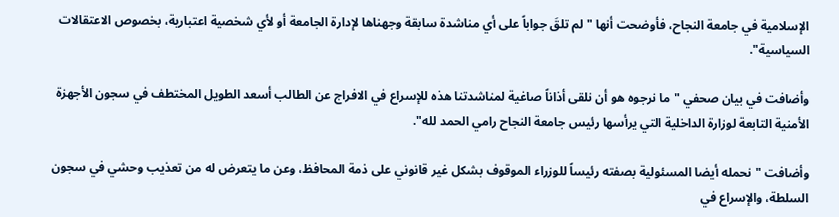الإسلامية في جامعة النجاح، فأوضحت أنها "لم تلقَ جواباً على أي مناشدة سابقة وجهناها لإدارة الجامعة أو لأي شخصية اعتبارية، بخصوص الاعتقالات السياسية".

وأضافت في بيان صحفي "ما نرجوه هو أن نلقى أذاناً صاغية لمناشدتنا هذه للإسراع في الافراج عن الطالب أسعد الطويل المختطف في سجون الأجهزة الأمنية التابعة لوزارة الداخلية التي يرأسها رئيس جامعة النجاح رامي الحمد لله".

وأضافت "نحمله أيضا المسئولية بصفته رئيساً للوزراء الموقوف بشكل غير قانوني على ذمة المحافظ، وعن ما يتعرض له من تعذيب وحشي في سجون السلطة، والإسراع في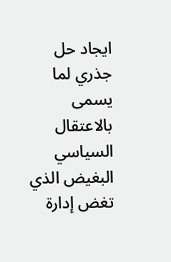ايجاد حل جذري لما يسمى بالاعتقال السياسي البغيض الذي تغض إدارة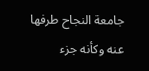جامعة النجاح طرفها عنه وكأنه جزء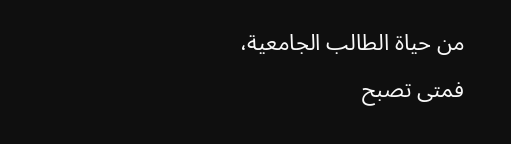من حياة الطالب الجامعية، فمتى تصبح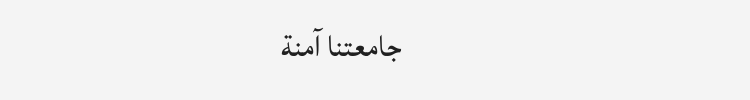جامعتنا آمنة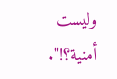وليست أمنية؟!".